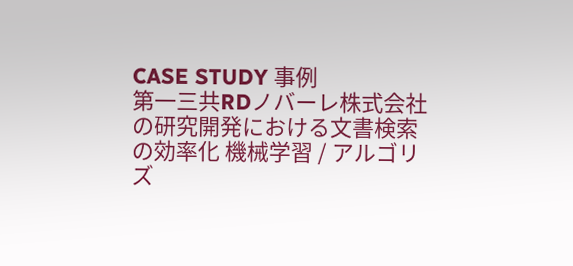CASE STUDY 事例
第一三共RDノバーレ株式会社の研究開発における文書検索の効率化 機械学習 / アルゴリズ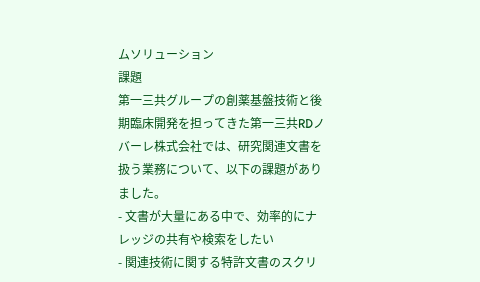ムソリューション
課題
第一三共グループの創薬基盤技術と後期臨床開発を担ってきた第一三共RDノバーレ株式会社では、研究関連文書を扱う業務について、以下の課題がありました。
- 文書が大量にある中で、効率的にナレッジの共有や検索をしたい
- 関連技術に関する特許文書のスクリ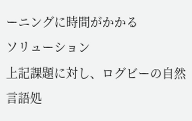ーニングに時間がかかる
ソリューション
上記課題に対し、ログビーの自然言語処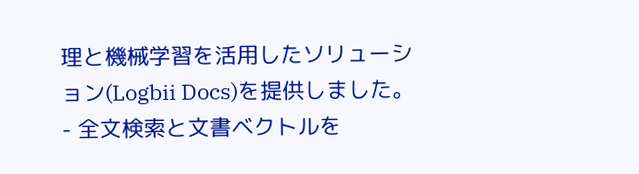理と機械学習を活用したソリューション(Logbii Docs)を提供しました。
- 全文検索と文書ベクトルを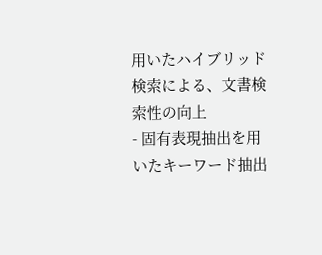用いたハイブリッド検索による、文書検索性の向上
- 固有表現抽出を用いたキーワード抽出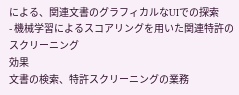による、関連文書のグラフィカルなUIでの探索
- 機械学習によるスコアリングを用いた関連特許のスクリーニング
効果
文書の検索、特許スクリーニングの業務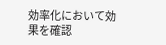効率化において効果を確認